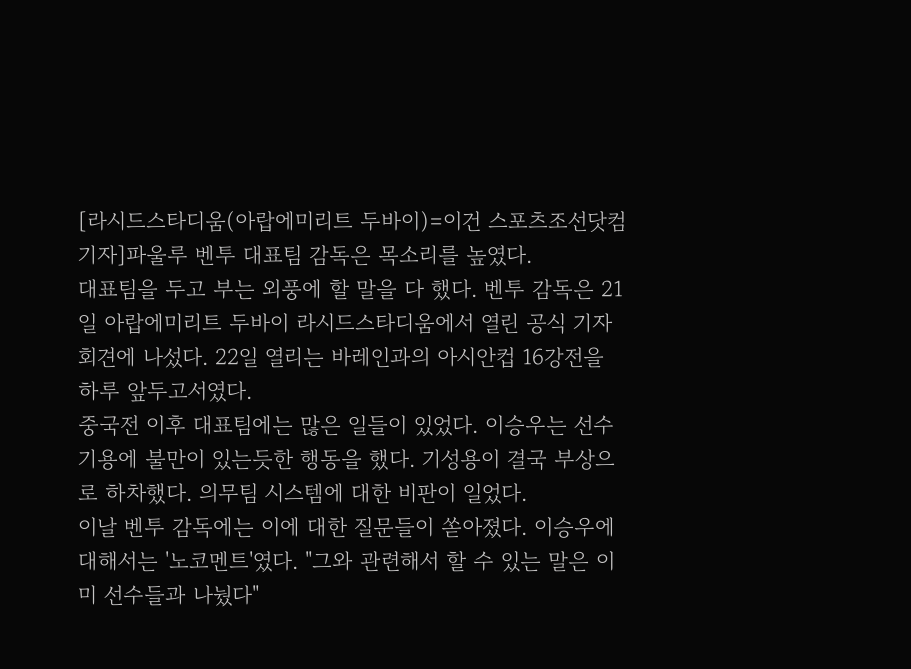[라시드스타디움(아랍에미리트 두바이)=이건 스포츠조선닷컴 기자]파울루 벤투 대표팀 감독은 목소리를 높였다.
대표팀을 두고 부는 외풍에 할 말을 다 했다. 벤투 감독은 21일 아랍에미리트 두바이 라시드스타디움에서 열린 공식 기자회견에 나섰다. 22일 열리는 바레인과의 아시안컵 16강전을 하루 앞두고서였다.
중국전 이후 대표팀에는 많은 일들이 있었다. 이승우는 선수 기용에 불만이 있는듯한 행동을 했다. 기성용이 결국 부상으로 하차했다. 의무팀 시스템에 대한 비판이 일었다.
이날 벤투 감독에는 이에 대한 질문들이 쏟아졌다. 이승우에 대해서는 '노코멘트'였다. "그와 관련해서 할 수 있는 말은 이미 선수들과 나눴다"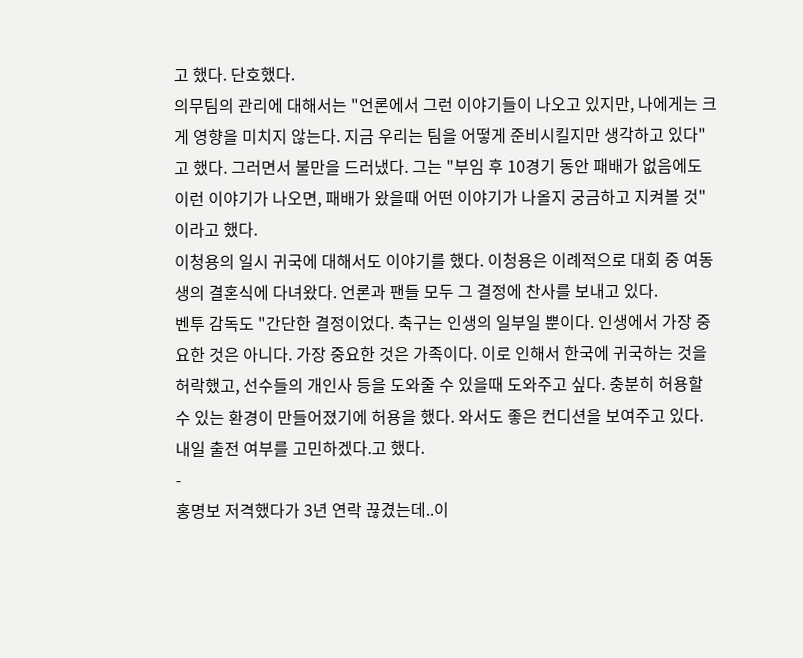고 했다. 단호했다.
의무팀의 관리에 대해서는 "언론에서 그런 이야기들이 나오고 있지만, 나에게는 크게 영향을 미치지 않는다. 지금 우리는 팀을 어떻게 준비시킬지만 생각하고 있다"고 했다. 그러면서 불만을 드러냈다. 그는 "부임 후 10경기 동안 패배가 없음에도 이런 이야기가 나오면, 패배가 왔을때 어떤 이야기가 나올지 궁금하고 지켜볼 것"이라고 했다.
이청용의 일시 귀국에 대해서도 이야기를 했다. 이청용은 이례적으로 대회 중 여동생의 결혼식에 다녀왔다. 언론과 팬들 모두 그 결정에 찬사를 보내고 있다.
벤투 감독도 "간단한 결정이었다. 축구는 인생의 일부일 뿐이다. 인생에서 가장 중요한 것은 아니다. 가장 중요한 것은 가족이다. 이로 인해서 한국에 귀국하는 것을 허락했고, 선수들의 개인사 등을 도와줄 수 있을때 도와주고 싶다. 충분히 허용할 수 있는 환경이 만들어졌기에 허용을 했다. 와서도 좋은 컨디션을 보여주고 있다. 내일 출전 여부를 고민하겠다.고 했다.
-
홍명보 저격했다가 3년 연락 끊겼는데..이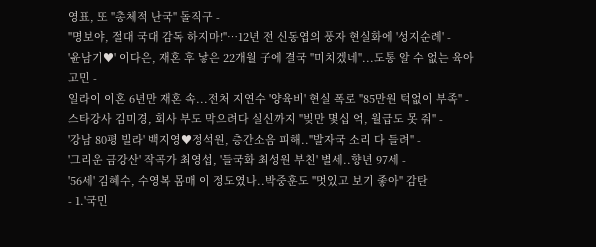영표, 또 "총체적 난국" 돌직구 -
"명보야, 절대 국대 감독 하지마!"…12년 전 신동엽의 풍자 현실화에 '성지순례' -
'윤남기♥' 이다은, 재혼 후 낳은 22개월 子에 결국 "미치겠네"...도통 알 수 없는 육아 고민 -
일라이 이혼 6년만 재혼 속...전처 지연수 '양육비' 현실 폭로 "85만원 턱없이 부족" -
스타강사 김미경, 회사 부도 막으려다 실신까지 "빚만 몇십 억, 월급도 못 줘" -
'강남 80평 빌라' 백지영♥정석원, 층간소음 피해.."발자국 소리 다 들려" -
'그리운 금강산' 작곡가 최영섭, '들국화 최성원 부친' 별세..향년 97세 -
'56세' 김혜수, 수영복 몸매 이 정도였나..박중훈도 "멋있고 보기 좋아" 감탄
- 1.'국민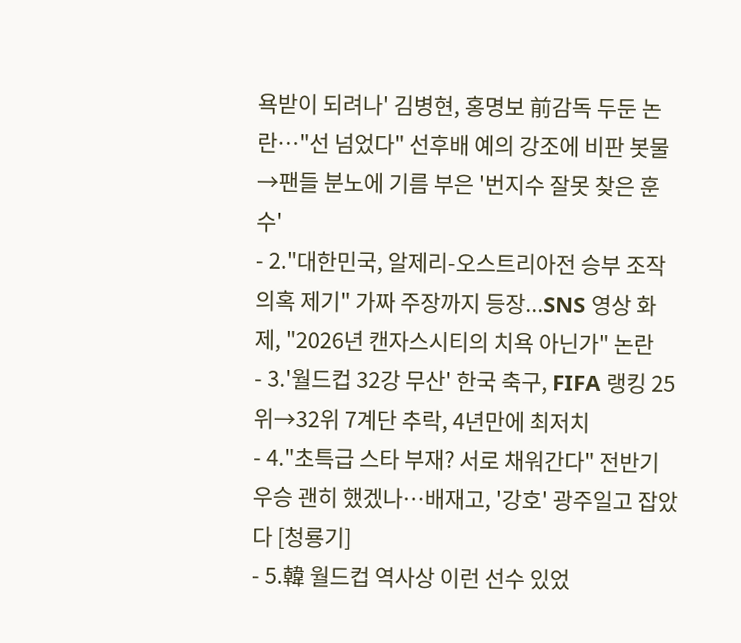욕받이 되려나' 김병현, 홍명보 前감독 두둔 논란…"선 넘었다" 선후배 예의 강조에 비판 봇물→팬들 분노에 기름 부은 '번지수 잘못 찾은 훈수'
- 2."대한민국, 알제리-오스트리아전 승부 조작 의혹 제기" 가짜 주장까지 등장...SNS 영상 화제, "2026년 캔자스시티의 치욕 아닌가" 논란
- 3.'월드컵 32강 무산' 한국 축구, FIFA 랭킹 25위→32위 7계단 추락, 4년만에 최저치
- 4."초특급 스타 부재? 서로 채워간다" 전반기 우승 괜히 했겠나…배재고, '강호' 광주일고 잡았다 [청룡기]
- 5.韓 월드컵 역사상 이런 선수 있었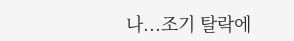나...조기 탈락에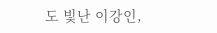도 빛난 이강인,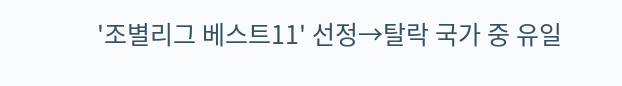'조별리그 베스트11' 선정→탈락 국가 중 유일